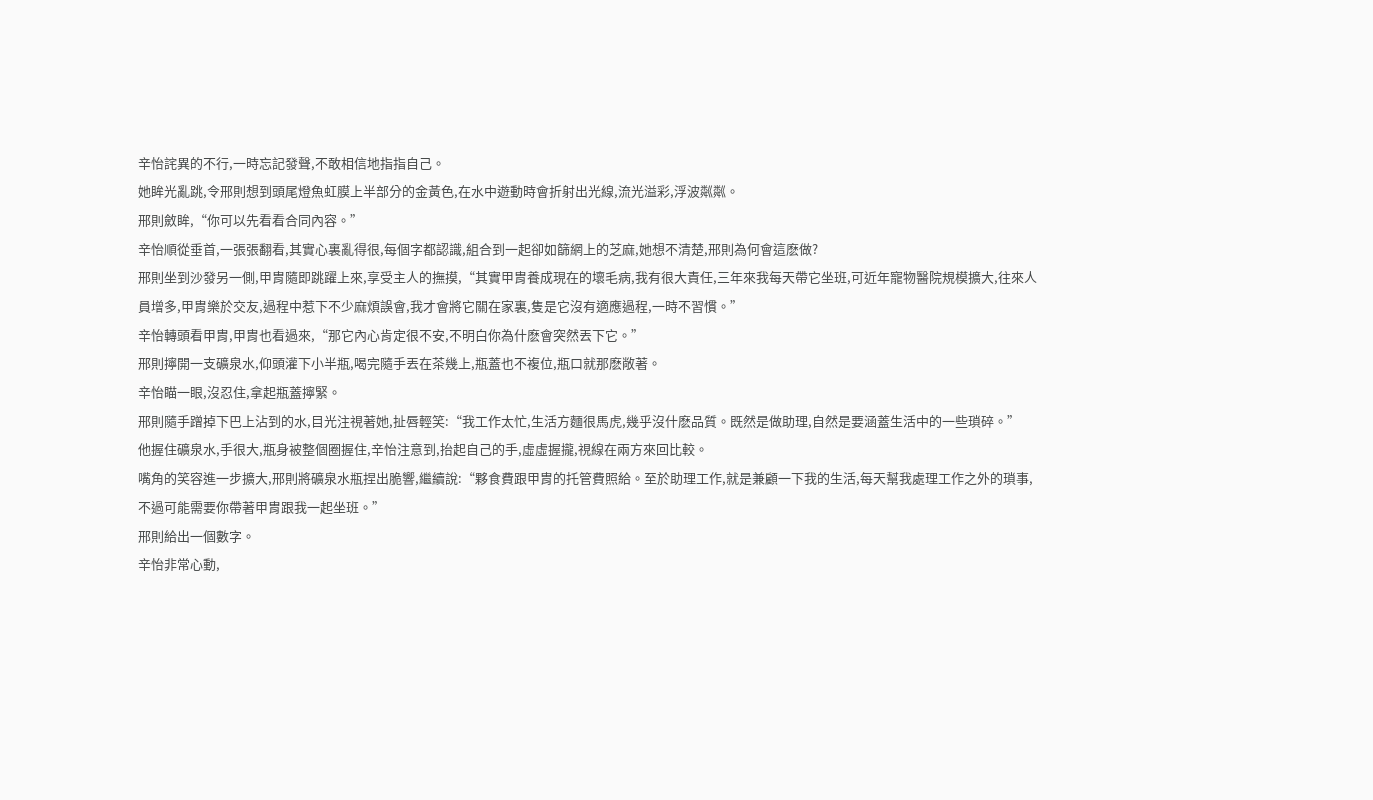辛怡詫異的不行,一時忘記發聲,不敢相信地指指自己。
她眸光亂跳,令邢則想到頭尾燈魚虹膜上半部分的金黃色,在水中遊動時會折射出光線,流光溢彩,浮波粼粼。
邢則斂眸,“你可以先看看合同內容。”
辛怡順從垂首,一張張翻看,其實心裏亂得很,每個字都認識,組合到一起卻如篩網上的芝麻,她想不清楚,邢則為何會這麽做?
邢則坐到沙發另一側,甲胄隨即跳躍上來,享受主人的撫摸,“其實甲胄養成現在的壞毛病,我有很大責任,三年來我每天帶它坐班,可近年寵物醫院規模擴大,往來人員增多,甲胄樂於交友,過程中惹下不少麻煩誤會,我才會將它關在家裏,隻是它沒有適應過程,一時不習慣。”
辛怡轉頭看甲胄,甲胄也看過來,“那它內心肯定很不安,不明白你為什麽會突然丟下它。”
邢則擰開一支礦泉水,仰頭灌下小半瓶,喝完隨手丟在茶幾上,瓶蓋也不複位,瓶口就那麽敞著。
辛怡瞄一眼,沒忍住,拿起瓶蓋擰緊。
邢則隨手蹭掉下巴上沾到的水,目光注視著她,扯唇輕笑:“我工作太忙,生活方麵很馬虎,幾乎沒什麽品質。既然是做助理,自然是要涵蓋生活中的一些瑣碎。”
他握住礦泉水,手很大,瓶身被整個圈握住,辛怡注意到,抬起自己的手,虛虛握攏,視線在兩方來回比較。
嘴角的笑容進一步擴大,邢則將礦泉水瓶捏出脆響,繼續說:“夥食費跟甲胄的托管費照給。至於助理工作,就是兼顧一下我的生活,每天幫我處理工作之外的瑣事,不過可能需要你帶著甲胄跟我一起坐班。”
邢則給出一個數字。
辛怡非常心動,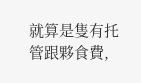就算是隻有托管跟夥食費,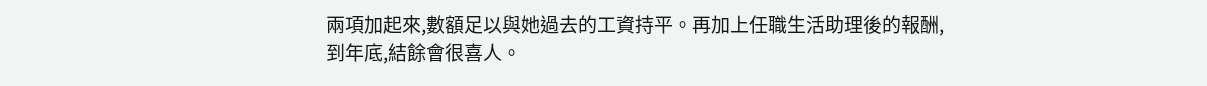兩項加起來,數額足以與她過去的工資持平。再加上任職生活助理後的報酬,到年底,結餘會很喜人。